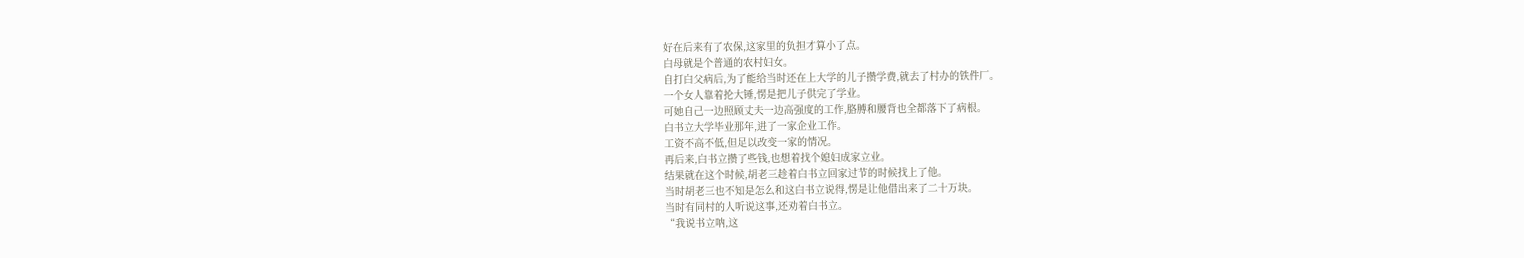好在后来有了农保,这家里的负担才算小了点。
白母就是个普通的农村妇女。
自打白父病后,为了能给当时还在上大学的儿子攒学费,就去了村办的铁件厂。
一个女人靠着抡大锤,愣是把儿子供完了学业。
可她自己一边照顾丈夫一边高强度的工作,胳膊和腰背也全都落下了病根。
白书立大学毕业那年,进了一家企业工作。
工资不高不低,但足以改变一家的情况。
再后来,白书立攒了些钱,也想着找个媳妇成家立业。
结果就在这个时候,胡老三趁着白书立回家过节的时候找上了他。
当时胡老三也不知是怎么和这白书立说得,愣是让他借出来了二十万块。
当时有同村的人听说这事,还劝着白书立。
“我说书立呐,这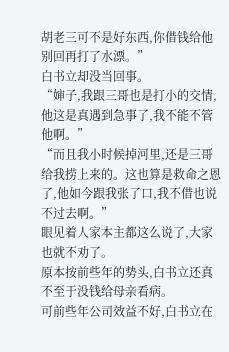胡老三可不是好东西,你借钱给他别回再打了水漂。”
白书立却没当回事。
“婶子,我跟三哥也是打小的交情,他这是真遇到急事了,我不能不管他啊。”
“而且我小时候掉河里,还是三哥给我捞上来的。这也算是救命之恩了,他如今跟我张了口,我不借也说不过去啊。”
眼见着人家本主都这么说了,大家也就不劝了。
原本按前些年的势头,白书立还真不至于没钱给母亲看病。
可前些年公司效益不好,白书立在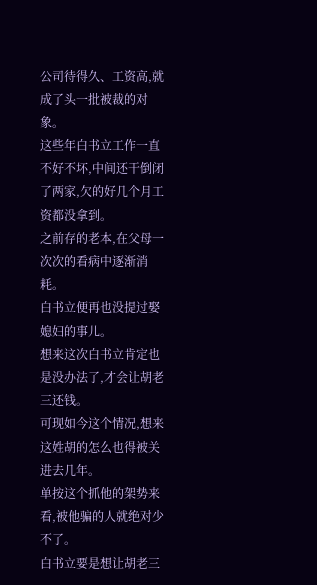公司待得久、工资高,就成了头一批被裁的对象。
这些年白书立工作一直不好不坏,中间还干倒闭了两家,欠的好几个月工资都没拿到。
之前存的老本,在父母一次次的看病中逐渐消耗。
白书立便再也没提过娶媳妇的事儿。
想来这次白书立肯定也是没办法了,才会让胡老三还钱。
可现如今这个情况,想来这姓胡的怎么也得被关进去几年。
单按这个抓他的架势来看,被他骗的人就绝对少不了。
白书立要是想让胡老三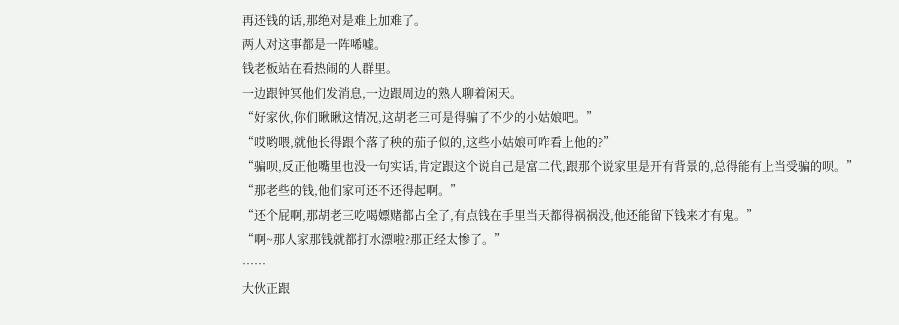再还钱的话,那绝对是难上加难了。
两人对这事都是一阵唏嘘。
钱老板站在看热闹的人群里。
一边跟钟冥他们发消息,一边跟周边的熟人聊着闲天。
“好家伙,你们瞅瞅这情况,这胡老三可是得骗了不少的小姑娘吧。”
“哎哟喂,就他长得跟个落了秧的茄子似的,这些小姑娘可咋看上他的?”
“骗呗,反正他嘴里也没一句实话,肯定跟这个说自己是富二代,跟那个说家里是开有背景的,总得能有上当受骗的呗。”
“那老些的钱,他们家可还不还得起啊。”
“还个屁啊,那胡老三吃喝嫖赌都占全了,有点钱在手里当天都得祸祸没,他还能留下钱来才有鬼。”
“啊~那人家那钱就都打水漂啦?那正经太惨了。”
……
大伙正跟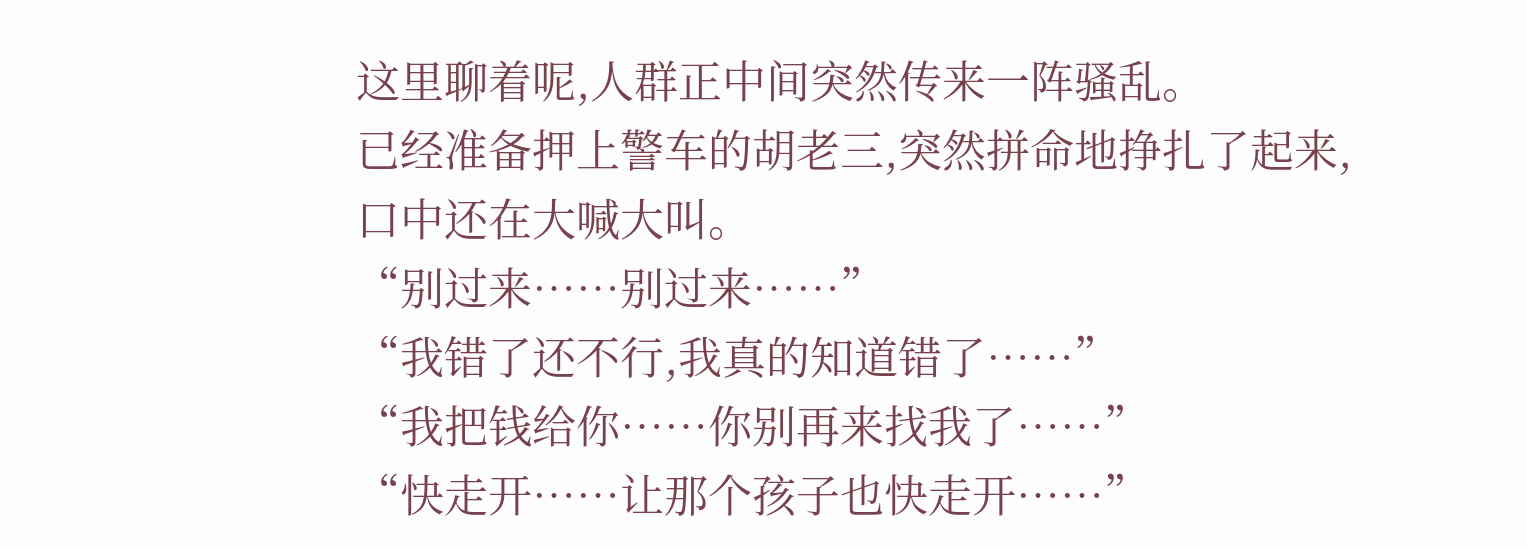这里聊着呢,人群正中间突然传来一阵骚乱。
已经准备押上警车的胡老三,突然拼命地挣扎了起来,口中还在大喊大叫。
“别过来……别过来……”
“我错了还不行,我真的知道错了……”
“我把钱给你……你别再来找我了……”
“快走开……让那个孩子也快走开……”